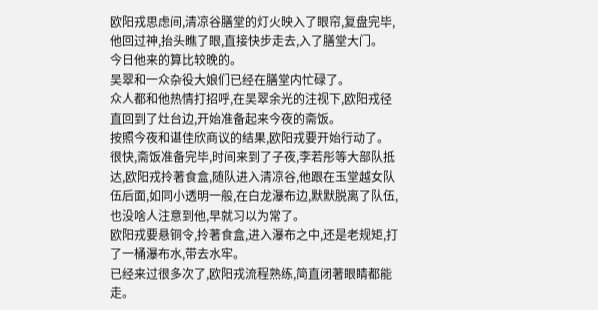欧阳戎思虑间,清凉谷膳堂的灯火映入了眼帘,复盘完毕,他回过神,抬头瞧了眼,直接快步走去,入了膳堂大门。
今日他来的算比较晚的。
吴翠和一众杂役大娘们已经在膳堂内忙碌了。
众人都和他热情打招呼,在吴翠余光的注视下,欧阳戎径直回到了灶台边,开始准备起来今夜的斋饭。
按照今夜和谌佳欣商议的结果,欧阳戎要开始行动了。
很快,斋饭准备完毕,时间来到了子夜,李若彤等大部队抵达,欧阳戎拎著食盒,随队进入清凉谷,他跟在玉堂越女队伍后面,如同小透明一般,在白龙瀑布边,默默脱离了队伍,也没啥人注意到他,早就习以为常了。
欧阳戎要悬铜令,拎著食盒,进入瀑布之中,还是老规矩,打了一桶瀑布水,带去水牢。
已经来过很多次了,欧阳戎流程熟练,简直闭著眼睛都能走。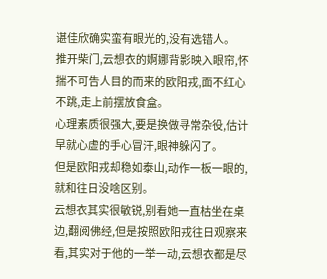谌佳欣确实蛮有眼光的,没有选错人。
推开柴门,云想衣的婀娜背影映入眼帘,怀揣不可告人目的而来的欧阳戎,面不红心不跳,走上前摆放食盒。
心理素质很强大,要是换做寻常杂役,估计早就心虚的手心冒汗,眼神躲闪了。
但是欧阳戎却稳如泰山,动作一板一眼的,就和往日没啥区别。
云想衣其实很敏锐,别看她一直枯坐在桌边,翻阅佛经,但是按照欧阳戎往日观察来看,其实对于他的一举一动,云想衣都是尽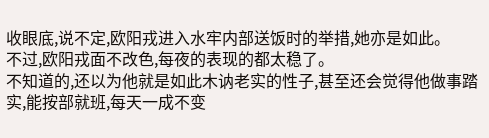收眼底,说不定,欧阳戎进入水牢内部送饭时的举措,她亦是如此。
不过,欧阳戎面不改色,每夜的表现的都太稳了。
不知道的,还以为他就是如此木讷老实的性子,甚至还会觉得他做事踏实,能按部就班,每天一成不变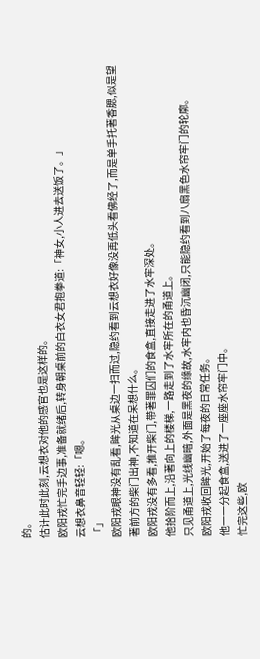的。
估计此时此刻,云想衣对他的感官也是这样的。
欧阳戎忙完手边事,准备就绪后,转身朝桌前的白衣女君抱拳道:「神女,小人进去送饭了。」
云想衣鼻音轻轻:「嗯。
「」
欧阳戎眼神没有乱看,眸光从桌边一扫而过,隐约看到云想衣好像没再低头看佛经了,而是单手托著香腮,似是望著前方的柴门出神,不知道在呆想什么。
欧阳戎没有多看,推开柴门,带著罪囚们的食盒,直接走进了水牢深处。
他拾阶而上,沿著向上的楼梯,一路走到了水牢所在的甬道上。
只见甬道上,光线幽暗,外面是黑夜的缘故,水牢内也昏沉幽闭,只能隐约看到八扇黑色水帘牢门的轮廓。
欧阳戎收回眸光,开始了每夜的日常任务。
他一一分起食盒,送进了一座座水帘牢门中。
忙完这些,欧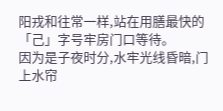阳戎和往常一样,站在用膳最快的「己」字号牢房门口等待。
因为是子夜时分,水牢光线昏暗,门上水帘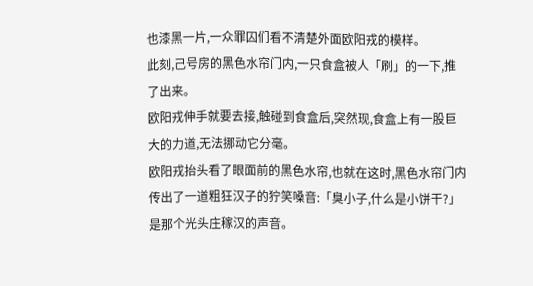也漆黑一片,一众罪囚们看不清楚外面欧阳戎的模样。
此刻,己号房的黑色水帘门内,一只食盒被人「刷」的一下,推了出来。
欧阳戎伸手就要去接,触碰到食盒后,突然现,食盒上有一股巨大的力道,无法挪动它分毫。
欧阳戎抬头看了眼面前的黑色水帘,也就在这时,黑色水帘门内传出了一道粗狂汉子的狞笑嗓音:「臭小子,什么是小饼干?」
是那个光头庄稼汉的声音。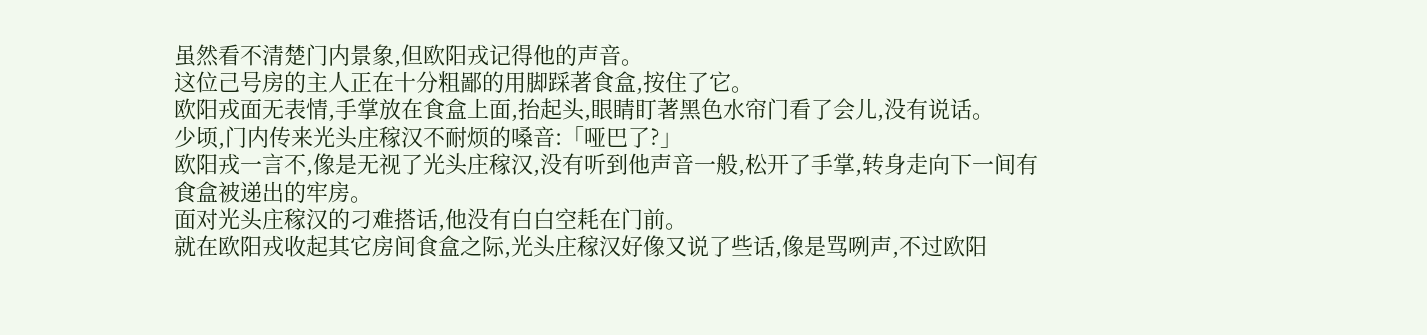虽然看不清楚门内景象,但欧阳戎记得他的声音。
这位己号房的主人正在十分粗鄙的用脚踩著食盒,按住了它。
欧阳戎面无表情,手掌放在食盒上面,抬起头,眼睛盯著黑色水帘门看了会儿,没有说话。
少顷,门内传来光头庄稼汉不耐烦的嗓音:「哑巴了?」
欧阳戎一言不,像是无视了光头庄稼汉,没有听到他声音一般,松开了手掌,转身走向下一间有食盒被递出的牢房。
面对光头庄稼汉的刁难搭话,他没有白白空耗在门前。
就在欧阳戎收起其它房间食盒之际,光头庄稼汉好像又说了些话,像是骂咧声,不过欧阳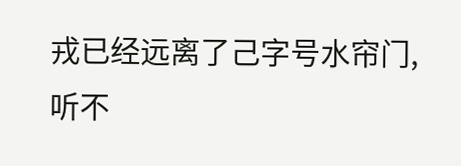戎已经远离了己字号水帘门,听不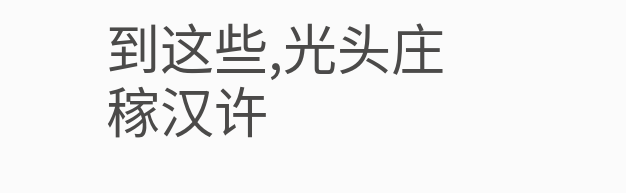到这些,光头庄稼汉许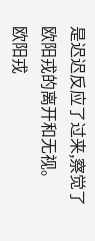是迟迟反应了过来,察觉了欧阳戎的离开和无视。
欧阳戎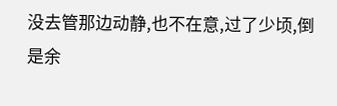没去管那边动静,也不在意,过了少顷,倒是余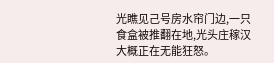光瞧见己号房水帘门边,一只食盒被推翻在地,光头庄稼汉大概正在无能狂怒。